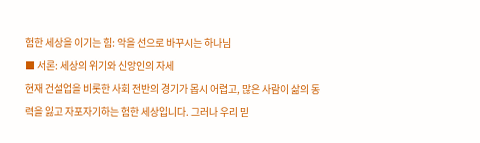험한 세상을 이기는 힘: 악을 선으로 바꾸시는 하나님
■ 서론: 세상의 위기와 신앙인의 자세
현재 건설업을 비롯한 사회 전반의 경기가 몹시 어렵고, 많은 사람이 삶의 동력을 잃고 자포자기하는 험한 세상입니다. 그러나 우리 믿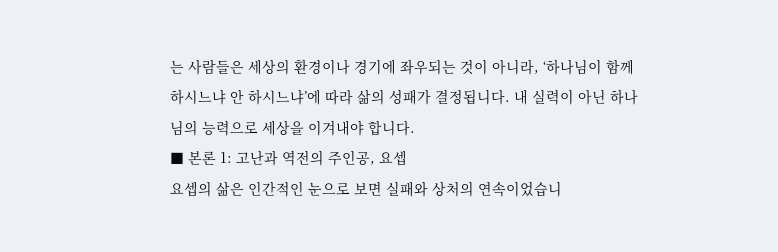는 사람들은 세상의 환경이나 경기에 좌우되는 것이 아니라, ‘하나님이 함께하시느냐 안 하시느냐’에 따라 삶의 성패가 결정됩니다. 내 실력이 아닌 하나님의 능력으로 세상을 이겨내야 합니다.
■ 본론 1: 고난과 역전의 주인공, 요셉
요셉의 삶은 인간적인 눈으로 보면 실패와 상처의 연속이었습니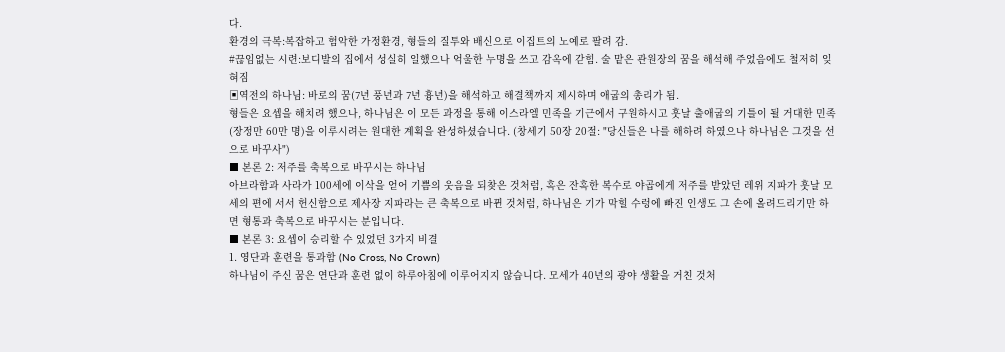다.
환경의 극복:복잡하고 험악한 가정환경, 형들의 질투와 배신으로 이집트의 노예로 팔려 감.
#끊임없는 시련:보디발의 집에서 성실히 일했으나 억울한 누명을 쓰고 감옥에 갇힘. 술 맡은 관원장의 꿈을 해석해 주었음에도 철저히 잊혀짐
▣역전의 하나님: 바로의 꿈(7년 풍년과 7년 흉년)을 해석하고 해결책까지 제시하며 애굽의 총리가 됨.
형들은 요셉을 해치려 했으나, 하나님은 이 모든 과정을 통해 이스라엘 민족을 기근에서 구원하시고 훗날 출애굽의 기틀이 될 거대한 민족(장정만 60만 명)을 이루시려는 원대한 계획을 완성하셨습니다. (창세기 50장 20절: "당신들은 나를 해하려 하였으나 하나님은 그것을 선으로 바꾸사")
■ 본론 2: 저주를 축복으로 바꾸시는 하나님
아브라함과 사라가 100세에 이삭을 얻어 기쁨의 웃음을 되찾은 것처럼, 혹은 잔혹한 복수로 야곱에게 저주를 받았던 레위 지파가 훗날 모세의 편에 서서 헌신함으로 제사장 지파라는 큰 축복으로 바뀐 것처럼, 하나님은 기가 막힐 수렁에 빠진 인생도 그 손에 올려드리기만 하면 형통과 축복으로 바꾸시는 분입니다.
■ 본론 3: 요셉이 승리할 수 있었던 3가지 비결
1. 영단과 훈련을 통과함 (No Cross, No Crown)
하나님이 주신 꿈은 연단과 훈련 없이 하루아침에 이루어지지 않습니다. 모세가 40년의 광야 생활을 거친 것처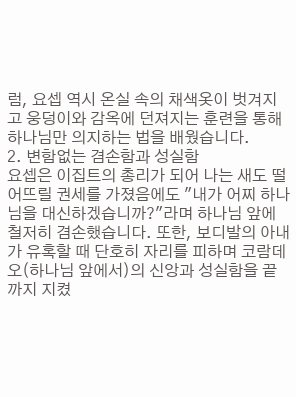럼, 요셉 역시 온실 속의 채색옷이 벗겨지고 웅덩이와 감옥에 던져지는 훈련을 통해 하나님만 의지하는 법을 배웠습니다.
2. 변함없는 겸손함과 성실함
요셉은 이집트의 총리가 되어 나는 새도 떨어뜨릴 권세를 가졌음에도 "내가 어찌 하나님을 대신하겠습니까?"라며 하나님 앞에 철저히 겸손했습니다. 또한, 보디발의 아내가 유혹할 때 단호히 자리를 피하며 코람데오(하나님 앞에서)의 신앙과 성실함을 끝까지 지켰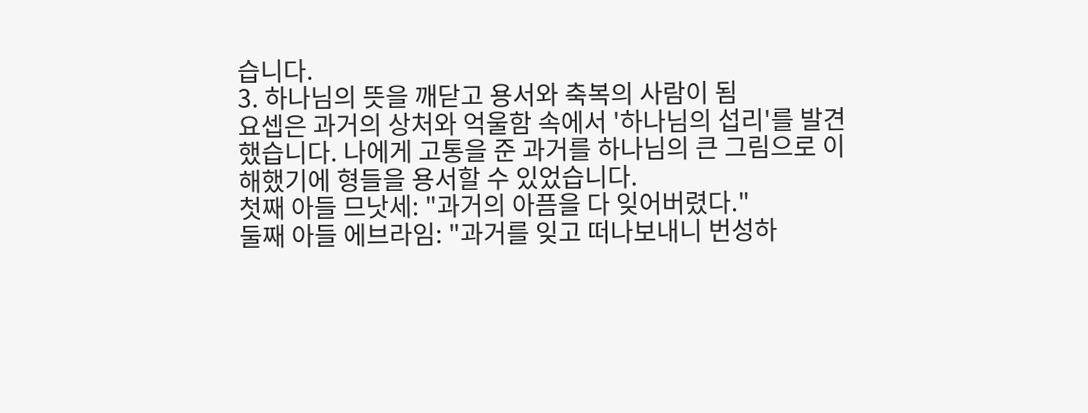습니다.
3. 하나님의 뜻을 깨닫고 용서와 축복의 사람이 됨
요셉은 과거의 상처와 억울함 속에서 '하나님의 섭리'를 발견했습니다. 나에게 고통을 준 과거를 하나님의 큰 그림으로 이해했기에 형들을 용서할 수 있었습니다.
첫째 아들 므낫세: "과거의 아픔을 다 잊어버렸다."
둘째 아들 에브라임: "과거를 잊고 떠나보내니 번성하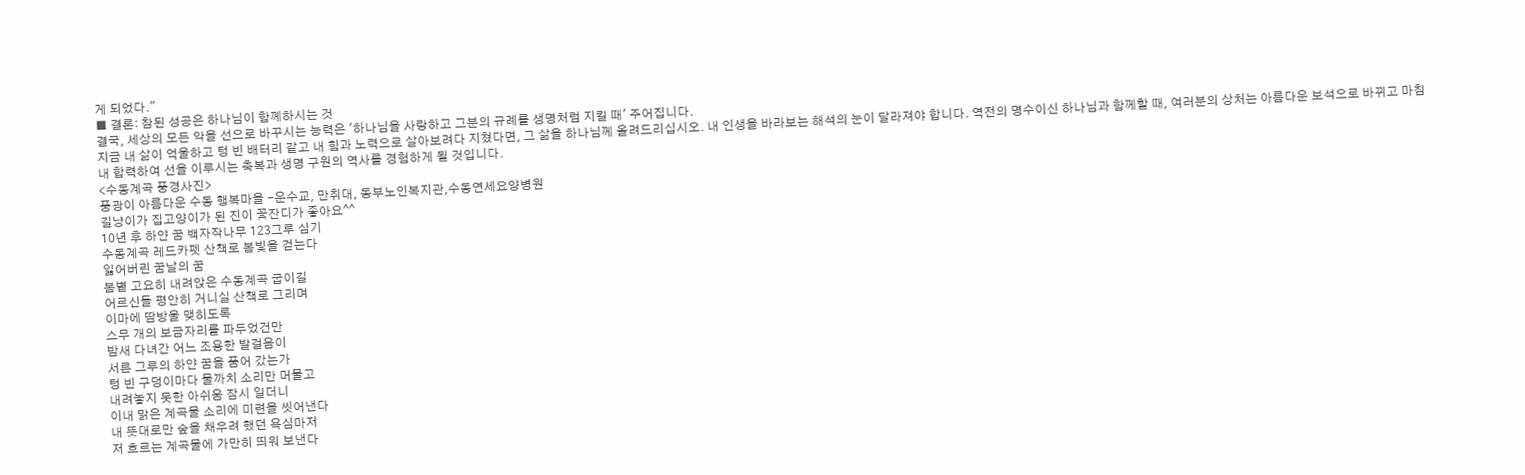게 되었다."
■ 결론: 참된 성공은 하나님이 함께하시는 것
결국, 세상의 모든 악을 선으로 바꾸시는 능력은 '하나님을 사랑하고 그분의 규례를 생명처럼 지킬 때' 주어집니다.
지금 내 삶이 억울하고 텅 빈 배터리 같고 내 힘과 노력으로 살아보려다 지쳤다면, 그 삶을 하나님께 올려드리십시오. 내 인생을 바라보는 해석의 눈이 달라져야 합니다. 역전의 명수이신 하나님과 함께할 때, 여러분의 상처는 아름다운 보석으로 바뀌고 마침내 합력하여 선을 이루시는 축복과 생명 구원의 역사를 경험하게 될 것입니다.
<수동계곡 풍경사진>
풍광이 아름다운 수동 행복마을 -운수교, 만취대, 동부노인복지관,수동연세요양병원
길냥이가 집고양이가 된 진이 꽃잔디가 좋아요^^
10년 후 하얀 꿈 백자작나무 123그루 심기
수동계곡 레드카펫 산책로 봄빛을 걷는다
잃어버린 꿈날의 꿈
봄볕 고요히 내려앉은 수동계곡 굽이길
어르신들 평안히 거니실 산책로 그리며
이마에 땀방울 맺히도록
스무 개의 보금자리를 파두었건만
밤새 다녀간 어느 조용한 발걸음이
서른 그루의 하얀 꿈을 품어 갔는가
텅 빈 구덩이마다 물까치 소리만 머물고
내려놓지 못한 아쉬움 잠시 일더니
이내 맑은 계곡물 소리에 미련을 씻어낸다
내 뜻대로만 숲을 채우려 했던 욕심마저
저 흐르는 계곡물에 가만히 띄워 보낸다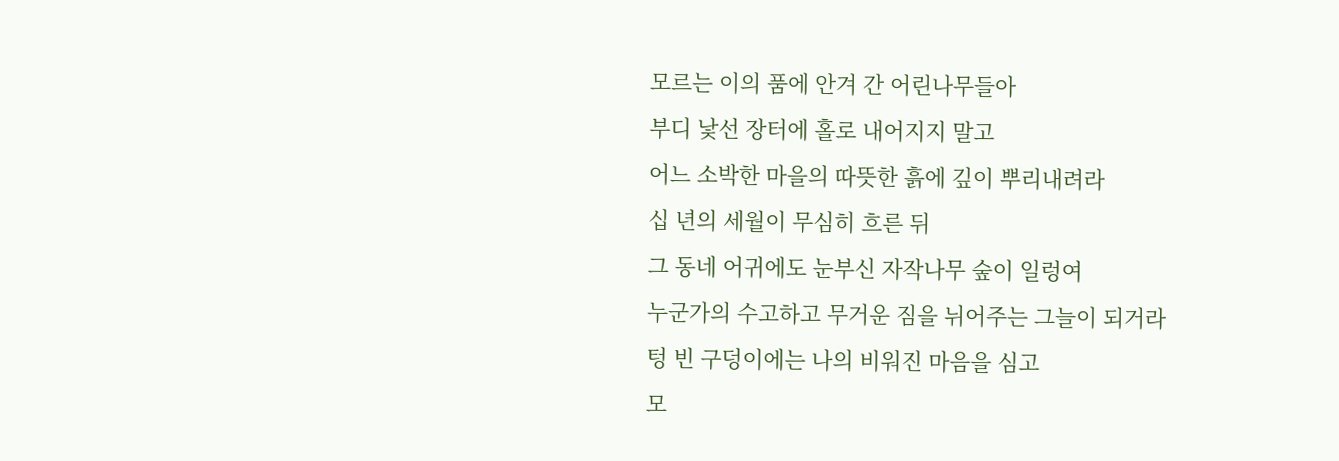모르는 이의 품에 안겨 간 어린나무들아
부디 낯선 장터에 홀로 내어지지 말고
어느 소박한 마을의 따뜻한 흙에 깊이 뿌리내려라
십 년의 세월이 무심히 흐른 뒤
그 동네 어귀에도 눈부신 자작나무 숲이 일렁여
누군가의 수고하고 무거운 짐을 뉘어주는 그늘이 되거라
텅 빈 구덩이에는 나의 비워진 마음을 심고
모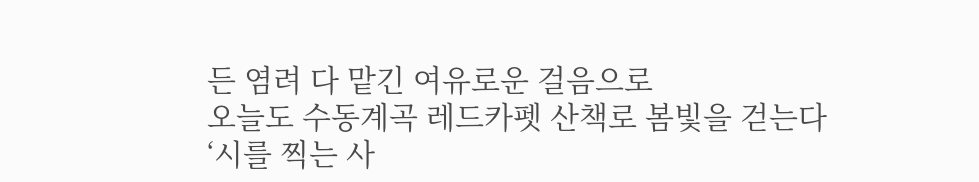든 염려 다 맡긴 여유로운 걸음으로
오늘도 수동계곡 레드카펫 산책로 봄빛을 걷는다
‘시를 찍는 사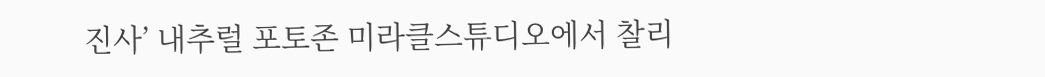진사’ 내추럴 포토존 미라클스튜디오에서 찰리